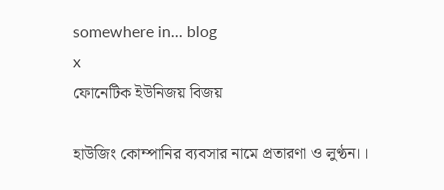somewhere in... blog
x
ফোনেটিক ইউনিজয় বিজয়

হাউজিং কোম্পানির ব্যবসার নামে প্রতারণা ও লুণ্ঠন।।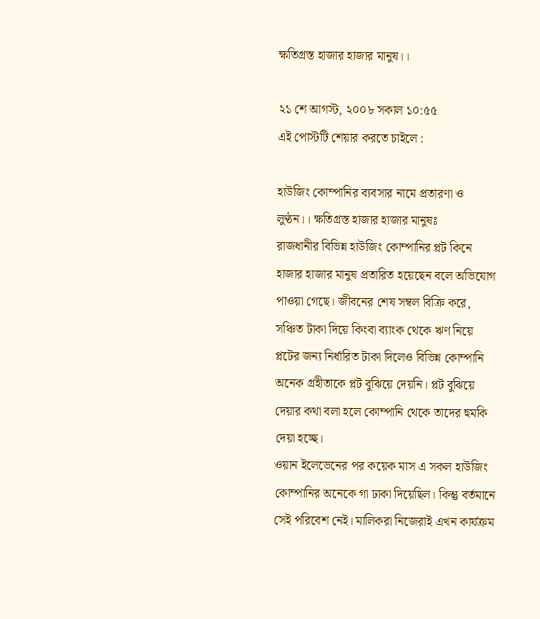ক্ষতিগ্রস্ত হাজার হাজার মানুষ।।

২১ শে আগস্ট, ২০০৮ সকাল ১০:৫৫
এই পোস্টটি শেয়ার করতে চাইলে :

হাউজিং কোম্পানির ব্যবসার নামে প্রতারণা ও লুণ্ঠন।। ক্ষতিগ্রস্ত হাজার হাজার মানুষঃ
রাজধানীর বিভিন্ন হাউজিং কোম্পানির প্লট কিনে হাজার হাজার মানুষ প্রতারিত হয়েছেন বলে অভিযোগ পাওয়া গেছে। জীবনের শেষ সম্বল বিক্রি করে, সঞ্চিত টাকা দিয়ে কিংবা ব্যাংক থেকে ঋণ নিয়ে প্লটের জন্য নির্ধারিত টাকা দিলেও বিভিন্ন কোম্পানি অনেক গ্রহীতাকে প্লট বুঝিয়ে দেয়নি। প্লট বুঝিয়ে দেয়ার কথা বলা হলে কোম্পানি থেকে তাদের হুমকি দেয়া হচ্ছে।
ওয়ান ইলেভেনের পর কয়েক মাস এ সকল হাউজিং কোম্পানির অনেকে গা ঢাকা দিয়েছিল। কিন্তু বর্তমানে সেই পরিবেশ নেই। মালিকরা নিজেরাই এখন কার্যক্রম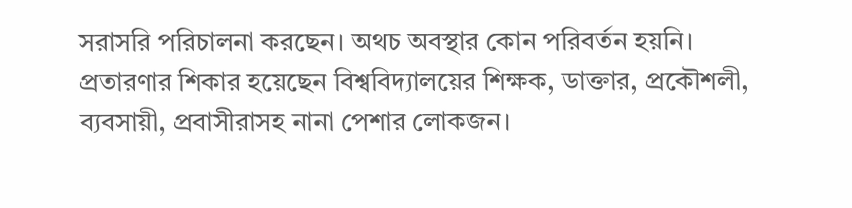সরাসরি পরিচালনা করছেন। অথচ অবস্থার কোন পরিবর্তন হয়নি। প্রতারণার শিকার হয়েছেন বিশ্ববিদ্যালয়ের শিক্ষক, ডাক্তার, প্রকৌশলী, ব্যবসায়ী, প্রবাসীরাসহ নানা পেশার লোকজন।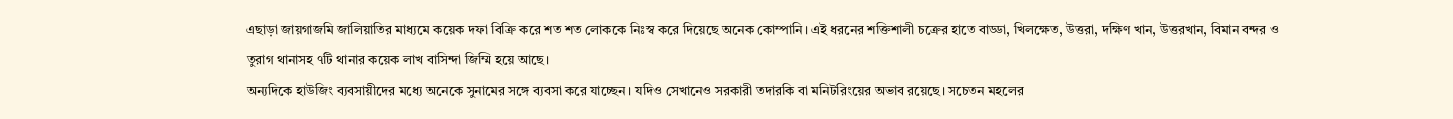এছাড়া জায়গাজমি জালিয়াতির মাধ্যমে কয়েক দফা বিক্রি করে শত শত লোককে নিঃস্ব করে দিয়েছে অনেক কোম্পানি। এই ধরনের শক্তিশালী চক্রের হাতে বাড্ডা, খিলক্ষেত, উত্তরা, দক্ষিণ খান, উত্তরখান, বিমান বন্দর ও তুরাগ থানাসহ ৭টি থানার কয়েক লাখ বাসিন্দা জিম্মি হয়ে আছে।
অন্যদিকে হাউজিং ব্যবসায়ীদের মধ্যে অনেকে সুনামের সঙ্গে ব্যবসা করে যাচ্ছেন। যদিও সেখানেও সরকারী তদারকি বা মনিটরিংয়ের অভাব রয়েছে। সচেতন মহলের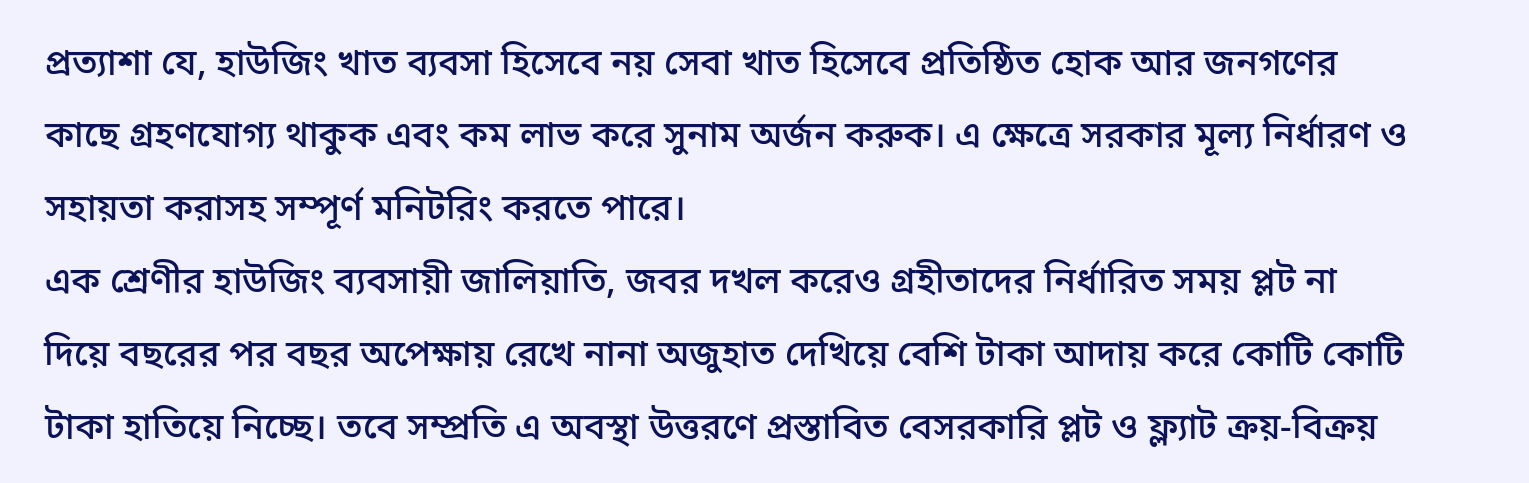প্রত্যাশা যে, হাউজিং খাত ব্যবসা হিসেবে নয় সেবা খাত হিসেবে প্রতিষ্ঠিত হোক আর জনগণের কাছে গ্রহণযোগ্য থাকুক এবং কম লাভ করে সুনাম অর্জন করুক। এ ক্ষেত্রে সরকার মূল্য নির্ধারণ ও সহায়তা করাসহ সম্পূর্ণ মনিটরিং করতে পারে।
এক শ্রেণীর হাউজিং ব্যবসায়ী জালিয়াতি, জবর দখল করেও গ্রহীতাদের নির্ধারিত সময় প্লট না দিয়ে বছরের পর বছর অপেক্ষায় রেখে নানা অজুহাত দেখিয়ে বেশি টাকা আদায় করে কোটি কোটি টাকা হাতিয়ে নিচ্ছে। তবে সম্প্রতি এ অবস্থা উত্তরণে প্রস্তাবিত বেসরকারি প্লট ও ফ্ল্যাট ক্রয়-বিক্রয়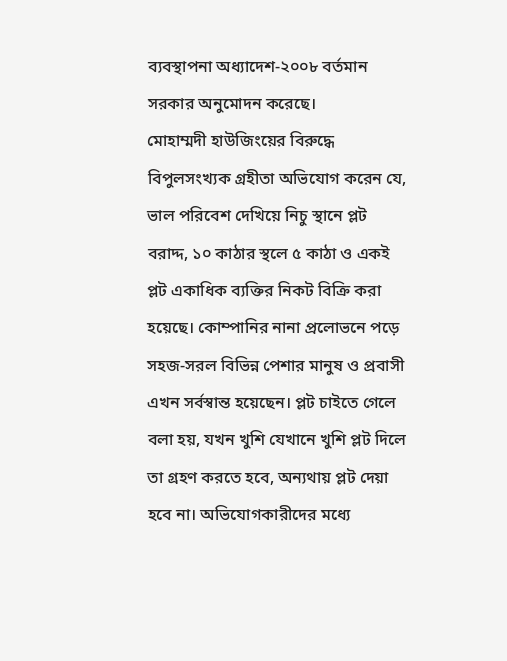ব্যবস্থাপনা অধ্যাদেশ-২০০৮ বর্তমান সরকার অনুমোদন করেছে।
মোহাম্মদী হাউজিংয়ের বিরুদ্ধে বিপুলসংখ্যক গ্রহীতা অভিযোগ করেন যে, ভাল পরিবেশ দেখিয়ে নিচু স্থানে প্লট বরাদ্দ, ১০ কাঠার স্থলে ৫ কাঠা ও একই প্লট একাধিক ব্যক্তির নিকট বিক্রি করা হয়েছে। কোম্পানির নানা প্রলোভনে পড়ে সহজ-সরল বিভিন্ন পেশার মানুষ ও প্রবাসী এখন সর্বস্বান্ত হয়েছেন। প্লট চাইতে গেলে বলা হয়, যখন খুশি যেখানে খুশি প্লট দিলে তা গ্রহণ করতে হবে, অন্যথায় প্লট দেয়া হবে না। অভিযোগকারীদের মধ্যে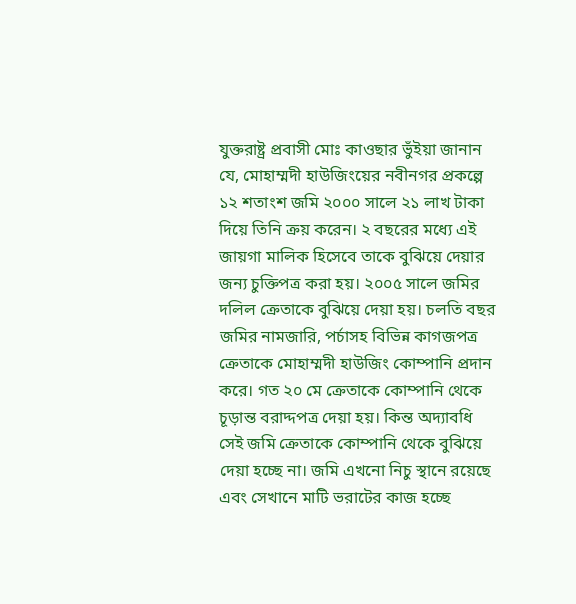যুক্তরাষ্ট্র প্রবাসী মোঃ কাওছার ভুঁইয়া জানান যে, মোহাম্মদী হাউজিংয়ের নবীনগর প্রকল্পে ১২ শতাংশ জমি ২০০০ সালে ২১ লাখ টাকা দিয়ে তিনি ক্রয় করেন। ২ বছরের মধ্যে এই জায়গা মালিক হিসেবে তাকে বুঝিয়ে দেয়ার জন্য চুক্তিপত্র করা হয়। ২০০৫ সালে জমির দলিল ক্রেতাকে বুঝিয়ে দেয়া হয়। চলতি বছর জমির নামজারি, পর্চাসহ বিভিন্ন কাগজপত্র ক্রেতাকে মোহাম্মদী হাউজিং কোম্পানি প্রদান করে। গত ২০ মে ক্রেতাকে কোম্পানি থেকে চূড়ান্ত বরাদ্দপত্র দেয়া হয়। কিন্ত অদ্যাবধি সেই জমি ক্রেতাকে কোম্পানি থেকে বুঝিয়ে দেয়া হচ্ছে না। জমি এখনো নিচু স্থানে রয়েছে এবং সেখানে মাটি ভরাটের কাজ হচ্ছে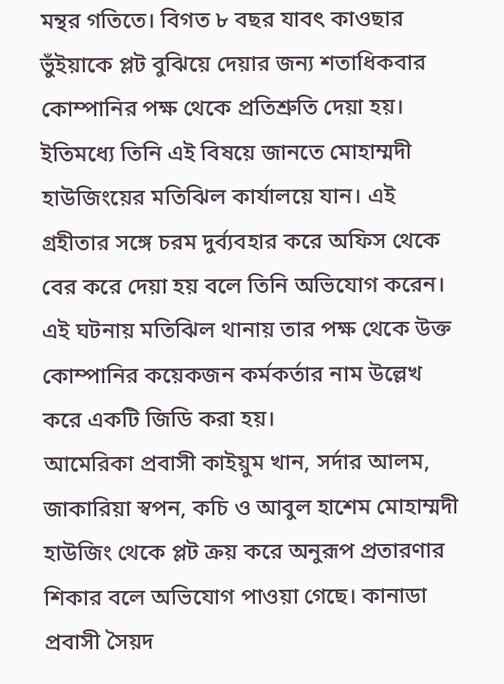মন্থর গতিতে। বিগত ৮ বছর যাবৎ কাওছার ভুঁইয়াকে প্লট বুঝিয়ে দেয়ার জন্য শতাধিকবার কোম্পানির পক্ষ থেকে প্রতিশ্রুতি দেয়া হয়। ইতিমধ্যে তিনি এই বিষয়ে জানতে মোহাম্মদী হাউজিংয়ের মতিঝিল কার্যালয়ে যান। এই গ্রহীতার সঙ্গে চরম দুর্ব্যবহার করে অফিস থেকে বের করে দেয়া হয় বলে তিনি অভিযোগ করেন। এই ঘটনায় মতিঝিল থানায় তার পক্ষ থেকে উক্ত কোম্পানির কয়েকজন কর্মকর্তার নাম উল্লেখ করে একটি জিডি করা হয়।
আমেরিকা প্রবাসী কাইয়ুম খান, সর্দার আলম, জাকারিয়া স্বপন, কচি ও আবুল হাশেম মোহাম্মদী হাউজিং থেকে প্লট ক্রয় করে অনুরূপ প্রতারণার শিকার বলে অভিযোগ পাওয়া গেছে। কানাডা প্রবাসী সৈয়দ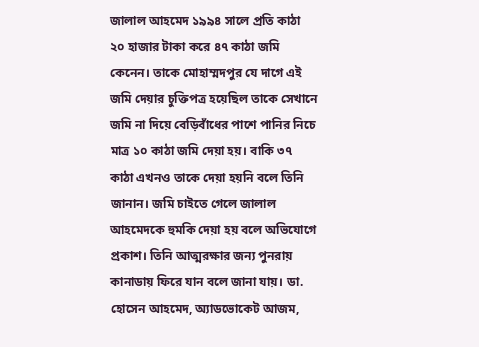জালাল আহমেদ ১৯৯৪ সালে প্রতি কাঠা ২০ হাজার টাকা করে ৪৭ কাঠা জমি কেনেন। তাকে মোহাম্মদপুর যে দাগে এই জমি দেয়ার চুক্তিপত্র হয়েছিল তাকে সেখানে জমি না দিয়ে বেড়িবাঁধের পাশে পানির নিচে মাত্র ১০ কাঠা জমি দেয়া হয়। বাকি ৩৭ কাঠা এখনও তাকে দেয়া হয়নি বলে তিনি জানান। জমি চাইতে গেলে জালাল আহমেদকে হুমকি দেয়া হয় বলে অভিযোগে প্রকাশ। তিনি আত্মরক্ষার জন্য পুনরায় কানাডায় ফিরে যান বলে জানা যায়। ডা. হোসেন আহমেদ, অ্যাডভোকেট আজম,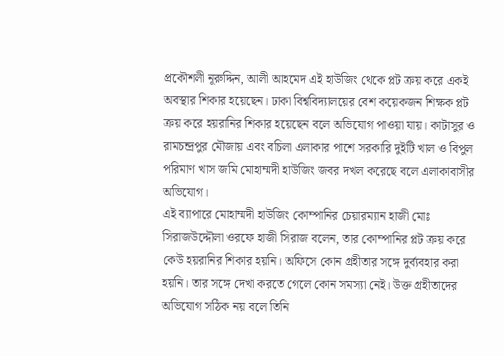প্রকৌশলী নূরুদ্দিন, আলী আহমেদ এই হাউজিং থেকে প্লট ক্রয় করে একই অবস্থার শিকার হয়েছেন। ঢাকা বিশ্ববিদ্যালয়ের বেশ কয়েকজন শিক্ষক প্লট ক্রয় করে হয়রানির শিকার হয়েছেন বলে অভিযোগ পাওয়া যায়। কাটাসুর ও রামচন্দ্রপুর মৌজায় এবং বচিলা এলাকার পাশে সরকারি দুইটি খাল ও বিপুল পরিমাণ খাস জমি মোহাম্মদী হাউজিং জবর দখল করেছে বলে এলাকাবাসীর অভিযোগ।
এই ব্যাপারে মোহাম্মদী হাউজিং কোম্পানির চেয়ারম্যান হাজী মোঃ সিরাজউদ্দৌলা ওরফে হাজী সিরাজ বলেন, তার কোম্পানির প্লট ক্রয় করে কেউ হয়রানির শিকার হয়নি। অফিসে কোন গ্রহীতার সঙ্গে দুর্ব্যবহার করা হয়নি। তার সঙ্গে দেখা করতে গেলে কোন সমস্যা নেই। উক্ত গ্রহীতাদের অভিযোগ সঠিক নয় বলে তিনি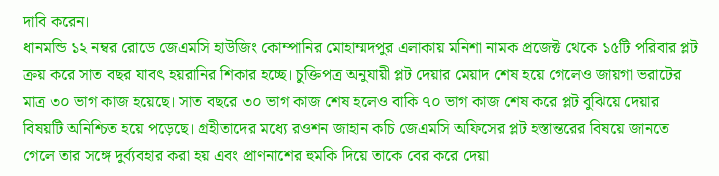দাবি করেন।
ধানমন্ডি ১২ নম্বর রোডে জেএমসি হাউজিং কোম্পানির মোহাম্মদপুর এলাকায় মনিশা নামক প্রজেক্ট থেকে ১৫টি পরিবার প্লট ক্রয় করে সাত বছর যাবৎ হয়রানির শিকার হচ্ছে। চুক্তিপত্র অনুযায়ী প্লট দেয়ার মেয়াদ শেষ হয়ে গেলেও জায়গা ভরাটের মাত্র ৩০ ভাগ কাজ হয়েছে। সাত বছরে ৩০ ভাগ কাজ শেষ হলেও বাকি ৭০ ভাগ কাজ শেষ করে প্লট বুঝিয়ে দেয়ার বিষয়টি অনিশ্চিত হয়ে পড়েছে। গ্রহীতাদের মধ্যে রওশন জাহান কচি জেএমসি অফিসের প্লট হস্তান্তরের বিষয়ে জানতে গেলে তার সঙ্গে দুর্ব্যবহার করা হয় এবং প্রাণনাশের হুমকি দিয়ে তাকে বের করে দেয়া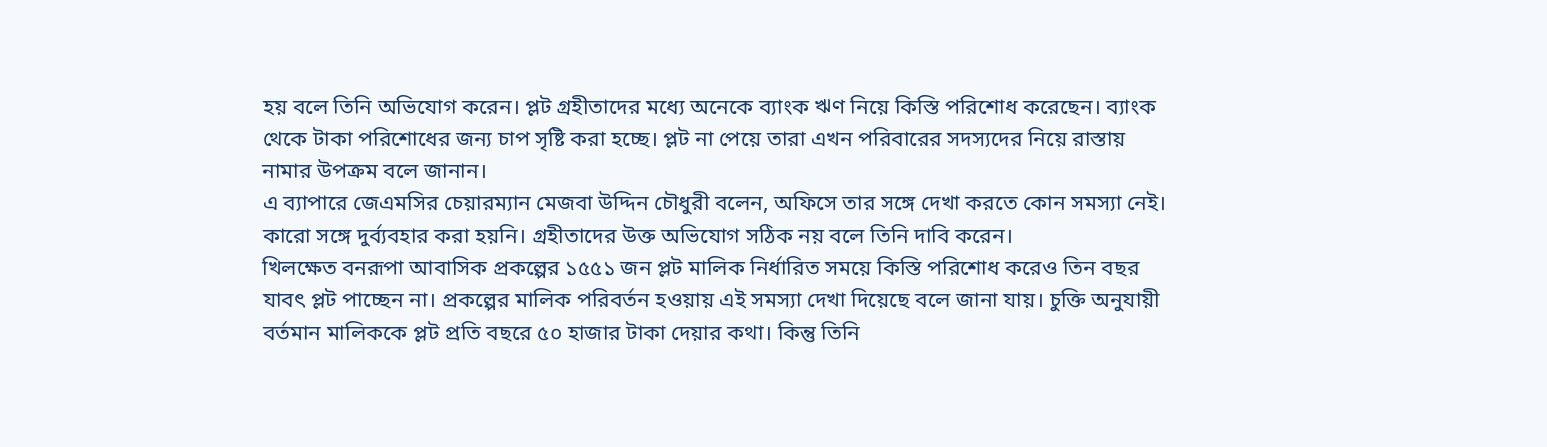হয় বলে তিনি অভিযোগ করেন। প্লট গ্রহীতাদের মধ্যে অনেকে ব্যাংক ঋণ নিয়ে কিস্তি পরিশোধ করেছেন। ব্যাংক থেকে টাকা পরিশোধের জন্য চাপ সৃষ্টি করা হচ্ছে। প্লট না পেয়ে তারা এখন পরিবারের সদস্যদের নিয়ে রাস্তায় নামার উপক্রম বলে জানান।
এ ব্যাপারে জেএমসির চেয়ারম্যান মেজবা উদ্দিন চৌধুরী বলেন, অফিসে তার সঙ্গে দেখা করতে কোন সমস্যা নেই। কারো সঙ্গে দুর্ব্যবহার করা হয়নি। গ্রহীতাদের উক্ত অভিযোগ সঠিক নয় বলে তিনি দাবি করেন।
খিলক্ষেত বনরূপা আবাসিক প্রকল্পের ১৫৫১ জন প্লট মালিক নির্ধারিত সময়ে কিস্তি পরিশোধ করেও তিন বছর যাবৎ প্লট পাচ্ছেন না। প্রকল্পের মালিক পরিবর্তন হওয়ায় এই সমস্যা দেখা দিয়েছে বলে জানা যায়। চুক্তি অনুযায়ী বর্তমান মালিককে প্লট প্রতি বছরে ৫০ হাজার টাকা দেয়ার কথা। কিন্তু তিনি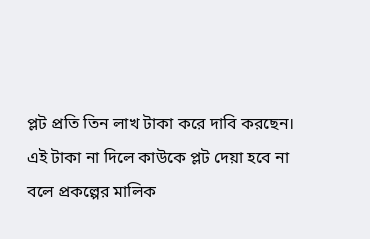প্লট প্রতি তিন লাখ টাকা করে দাবি করছেন। এই টাকা না দিলে কাউকে প্লট দেয়া হবে না বলে প্রকল্পের মালিক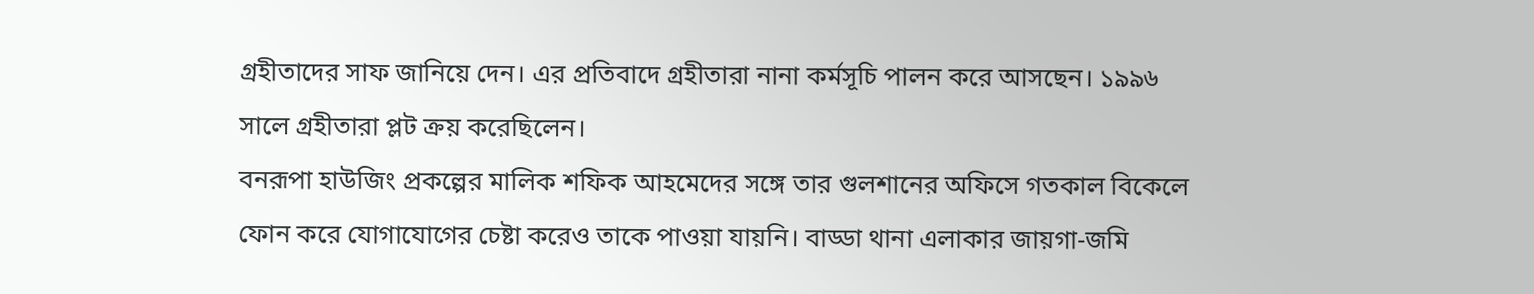গ্রহীতাদের সাফ জানিয়ে দেন। এর প্রতিবাদে গ্রহীতারা নানা কর্মসূচি পালন করে আসছেন। ১৯৯৬ সালে গ্রহীতারা প্লট ক্রয় করেছিলেন।
বনরূপা হাউজিং প্রকল্পের মালিক শফিক আহমেদের সঙ্গে তার গুলশানের অফিসে গতকাল বিকেলে ফোন করে যোগাযোগের চেষ্টা করেও তাকে পাওয়া যায়নি। বাড্ডা থানা এলাকার জায়গা-জমি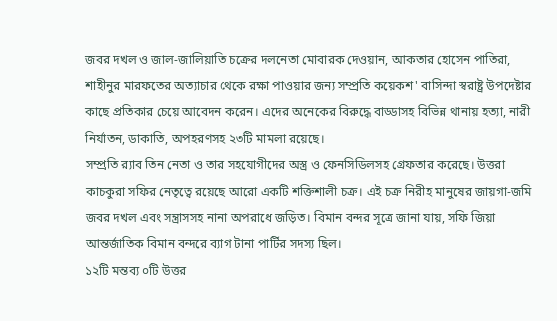জবর দখল ও জাল-জালিয়াতি চক্রের দলনেতা মোবারক দেওয়ান, আকতার হোসেন পাতিরা, শাহীনুর মারফতের অত্যাচার থেকে রক্ষা পাওয়ার জন্য সম্প্রতি কয়েকশ' বাসিন্দা স্বরাষ্ট্র উপদেষ্টার কাছে প্রতিকার চেয়ে আবেদন করেন। এদের অনেকের বিরুদ্ধে বাড্ডাসহ বিভিন্ন থানায় হত্যা, নারী নির্যাতন, ডাকাতি, অপহরণসহ ২৩টি মামলা রয়েছে।
সম্প্রতি র‌্যাব তিন নেতা ও তার সহযোগীদের অস্ত্র ও ফেনসিডিলসহ গ্রেফতার করেছে। উত্তরা কাচকুরা সফির নেতৃত্বে রয়েছে আরো একটি শক্তিশালী চক্র। এই চক্র নিরীহ মানুষের জায়গা-জমি জবর দখল এবং সন্ত্রাসসহ নানা অপরাধে জড়িত। বিমান বন্দর সূত্রে জানা যায়, সফি জিয়া আন্তর্জাতিক বিমান বন্দরে ব্যাগ টানা পার্টির সদস্য ছিল।
১২টি মন্তব্য ০টি উত্তর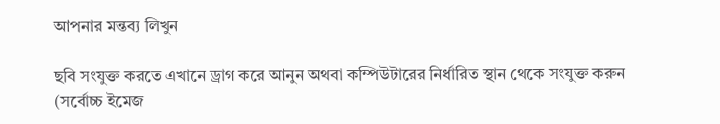আপনার মন্তব্য লিখুন

ছবি সংযুক্ত করতে এখানে ড্রাগ করে আনুন অথবা কম্পিউটারের নির্ধারিত স্থান থেকে সংযুক্ত করুন (সর্বোচ্চ ইমেজ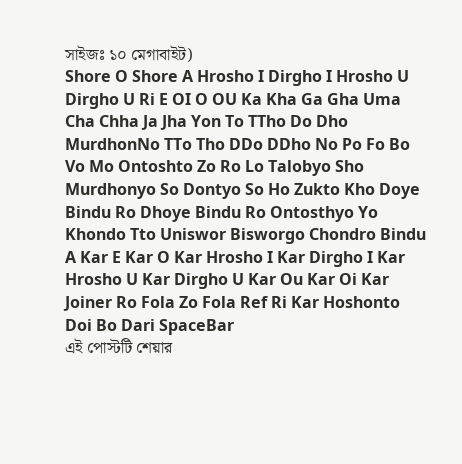সাইজঃ ১০ মেগাবাইট)
Shore O Shore A Hrosho I Dirgho I Hrosho U Dirgho U Ri E OI O OU Ka Kha Ga Gha Uma Cha Chha Ja Jha Yon To TTho Do Dho MurdhonNo TTo Tho DDo DDho No Po Fo Bo Vo Mo Ontoshto Zo Ro Lo Talobyo Sho Murdhonyo So Dontyo So Ho Zukto Kho Doye Bindu Ro Dhoye Bindu Ro Ontosthyo Yo Khondo Tto Uniswor Bisworgo Chondro Bindu A Kar E Kar O Kar Hrosho I Kar Dirgho I Kar Hrosho U Kar Dirgho U Kar Ou Kar Oi Kar Joiner Ro Fola Zo Fola Ref Ri Kar Hoshonto Doi Bo Dari SpaceBar
এই পোস্টটি শেয়ার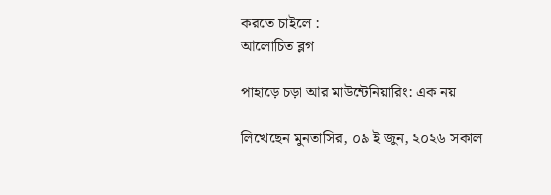করতে চাইলে :
আলোচিত ব্লগ

পাহাড়ে চড়া আর মাউন্টেনিয়ারিং: এক নয়

লিখেছেন মুনতাসির, ০৯ ই জুন, ২০২৬ সকাল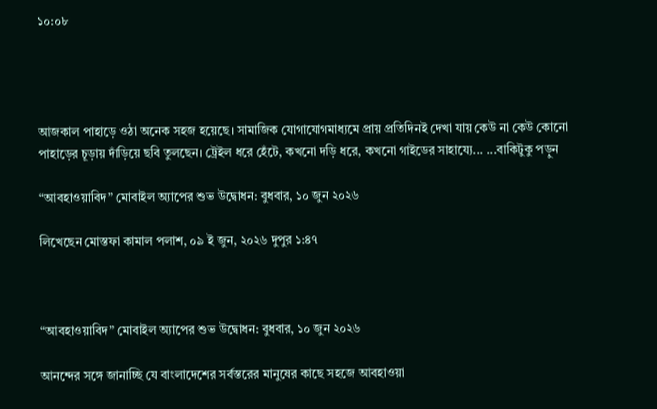১০:০৮




আজকাল পাহাড়ে ওঠা অনেক সহজ হয়েছে। সামাজিক যোগাযোগমাধ্যমে প্রায় প্রতিদিনই দেখা যায় কেউ না কেউ কোনো পাহাড়ের চূড়ায় দাঁড়িয়ে ছবি তুলছেন। ট্রেইল ধরে হেঁটে, কখনো দড়ি ধরে, কখনো গাইডের সাহায্যে... ...বাকিটুকু পড়ুন

“আবহাওয়াবিদ” মোবাইল অ্যাপের শুভ উদ্বোধন: বুধবার, ১০ জুন ২০২৬

লিখেছেন মোস্তফা কামাল পলাশ, ০৯ ই জুন, ২০২৬ দুপুর ১:৪৭



“আবহাওয়াবিদ” মোবাইল অ্যাপের শুভ উদ্বোধন: বুধবার, ১০ জুন ২০২৬

আনন্দের সঙ্গে জানাচ্ছি যে বাংলাদেশের সর্বস্তরের মানুষের কাছে সহজে আবহাওয়া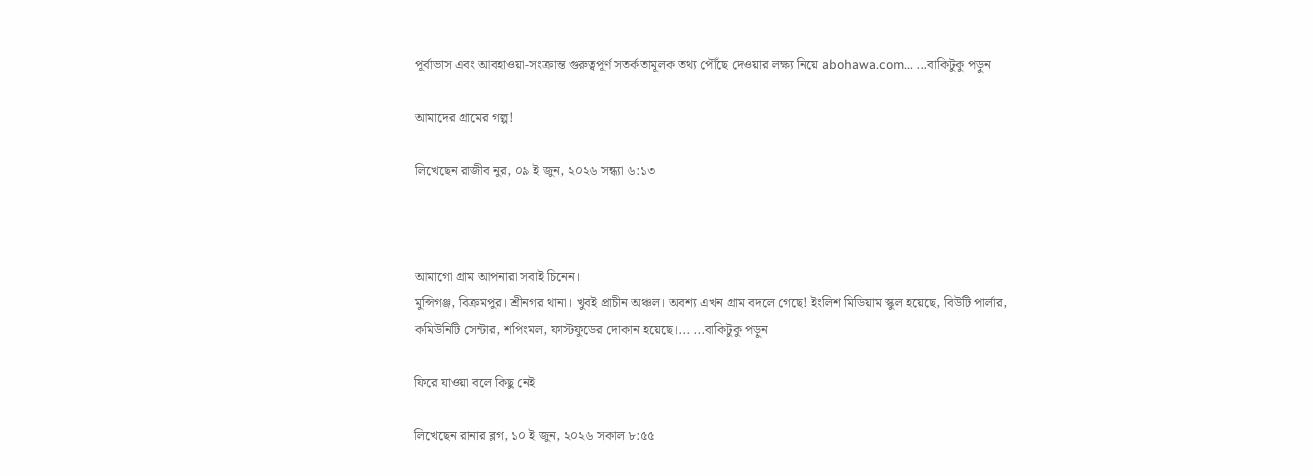পূর্বাভাস এবং আবহাওয়া-সংক্রান্ত গুরুত্বপূর্ণ সতর্কতামূলক তথ্য পৌঁছে দেওয়ার লক্ষ্য নিয়ে abohawa.com... ...বাকিটুকু পড়ুন

আমাদের গ্রামের গল্প!

লিখেছেন রাজীব নুর, ০৯ ই জুন, ২০২৬ সন্ধ্যা ৬:১৩



আমাগো গ্রাম আপনারা সবাই চিনেন।
মুন্সিগঞ্জ, বিক্রমপুর। শ্রীনগর থানা। খুবই প্রাচীন অঞ্চল। অবশ্য এখন গ্রাম বদলে গেছে! ইংলিশ মিডিয়াম স্কুল হয়েছে, বিউটি পার্লার, কমিউনিটি সেন্টার, শপিংমল, ফাস্টফুডের দোকান হয়েছে।... ...বাকিটুকু পড়ুন

ফিরে যাওয়া বলে কিছু নেই

লিখেছেন রানার ব্লগ, ১০ ই জুন, ২০২৬ সকাল ৮:৫৫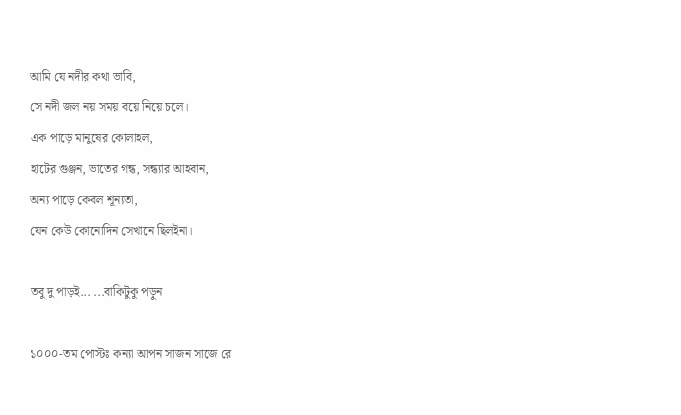আমি যে নদীর কথা ভাবি,
সে নদী জল নয় সময় বয়ে নিয়ে চলে।
এক পাড়ে মানুষের কোলাহল,
হাটের গুঞ্জন, ভাতের গন্ধ, সন্ধ্যার আহবান,
অন্য পাড়ে কেবল শূন্যতা,
যেন কেউ কোনোদিন সেখানে ছিলইনা।

তবু দু পাড়ই... ...বাকিটুকু পড়ুন

১০০০-তম পোস্টঃ কন্যা আপন সাজন সাজে রে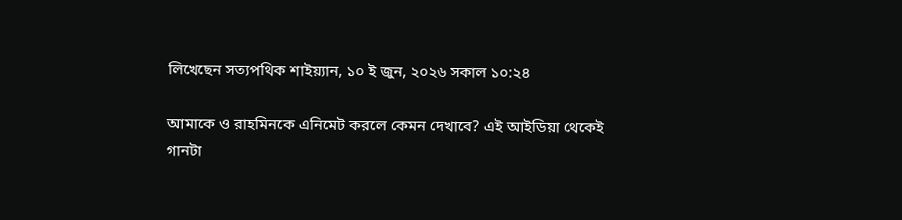লিখেছেন সত্যপথিক শাইয়্যান, ১০ ই জুন, ২০২৬ সকাল ১০:২৪

আমাকে ও রাহমিনকে এনিমেট করলে কেমন দেখাবে? এই আইডিয়া থেকেই গানটা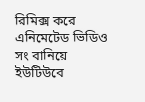রিমিক্স করে এনিমেটেড ভিডিও সং বানিয়ে ইউটিউবে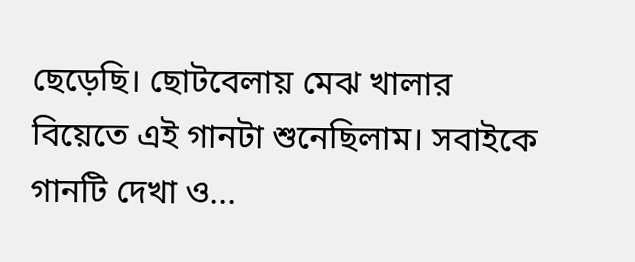ছেড়েছি। ছোটবেলায় মেঝ খালার বিয়েতে এই গানটা শুনেছিলাম। সবাইকে গানটি দেখা ও...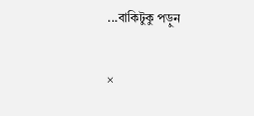...বাকিটুকু পড়ুন

×